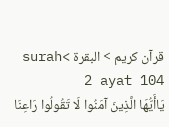قرآن کریم > البقرة >surah 2 ayat 104
يَاأَيُّهَا الَّذِينَ آمَنُوا لَا تَقُولُوا رَاعِنَا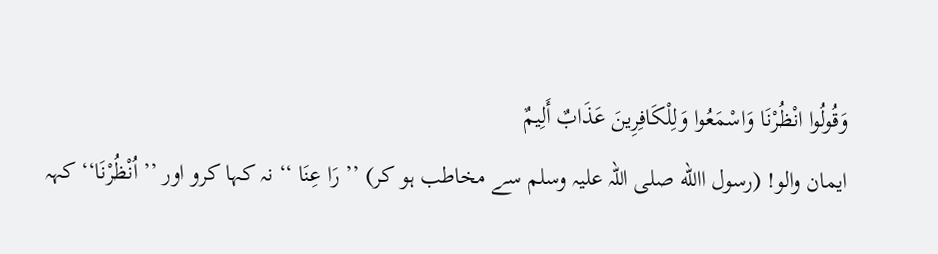وَقُولُوا انْظُرْنَا وَاسْمَعُوا وَلِلْكَافِرِينَ عَذَابٌ أَلِيمٌ
ایمان والو! (رسول االله صلی اللہ علیہ وسلم سے مخاطب ہو کر) ’’ رَا عِنَا ‘‘ نہ کہا کرو اور ’’ اُنْظُرْنَا‘‘ کہہ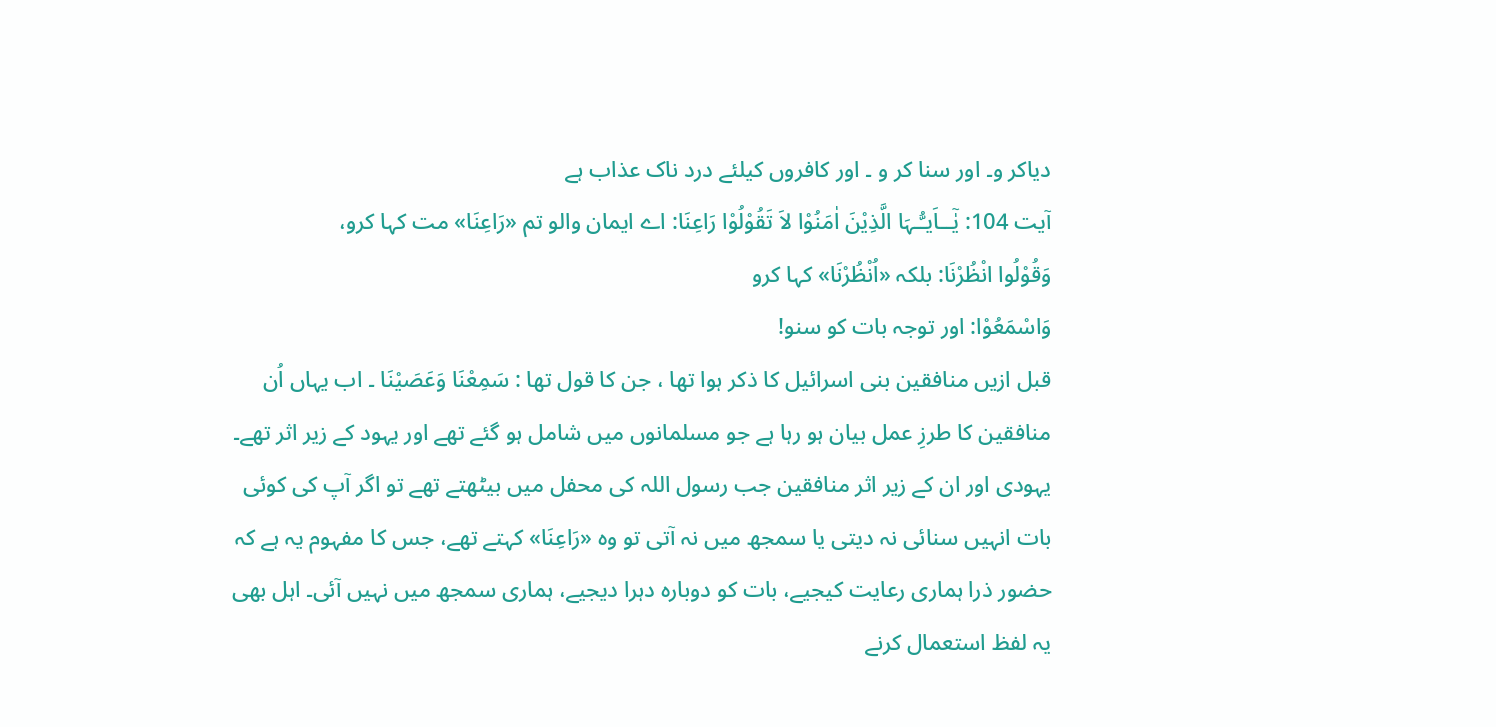دیاکر و۔ اور سنا کر و ۔ اور کافروں کیلئے درد ناک عذاب ہے
آیت 104: یٰٓــاَیـُّـہَا الَّذِیْنَ اٰمَنُوْا لاَ تَقُوْلُوْا رَاعِنَا: اے ایمان والو تم «رَاعِنَا» مت کہا کرو،
وَقُوْلُوا انْظُرْنَا: بلکہ «اُنْظُرْنَا» کہا کرو
وَاسْمَعُوْا: اور توجہ بات کو سنو!
قبل ازیں منافقین بنی اسرائیل کا ذکر ہوا تھا ، جن کا قول تھا : سَمِعْنَا وَعَصَیْنَا ۔ اب یہاں اُن منافقین کا طرزِ عمل بیان ہو رہا ہے جو مسلمانوں میں شامل ہو گئے تھے اور یہود کے زیر اثر تھے۔ یہودی اور ان کے زیر اثر منافقین جب رسول اللہ کی محفل میں بیٹھتے تھے تو اگر آپ کی کوئی بات انہیں سنائی نہ دیتی یا سمجھ میں نہ آتی تو وہ «رَاعِنَا» کہتے تھے، جس کا مفہوم یہ ہے کہ حضور ذرا ہماری رعایت کیجیے، بات کو دوبارہ دہرا دیجیے، ہماری سمجھ میں نہیں آئی۔ اہل بھی یہ لفظ استعمال کرنے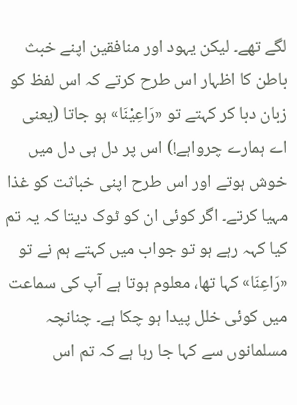لگے تھے۔ لیکن یہود اور منافقین اپنے خبث باطن کا اظہار اس طرح کرتے کہ اس لفظ کو زبان دبا کر کہتے تو «رَاعِیْنَا» ہو جاتا (یعنی اے ہمارے چرواہے!) اس پر دل ہی دل میں خوش ہوتے اور اس طرح اپنی خباثت کو غذا مہیا کرتے۔ اگر کوئی ان کو ٹوک دیتا کہ یہ تم کیا کہہ رہے ہو تو جواب میں کہتے ہم نے تو «رَاعِنَا» کہا تھا، معلوم ہوتا ہے آپ کی سماعت میں کوئی خلل پیدا ہو چکا ہے۔ چنانچہ مسلمانوں سے کہا جا رہا ہے کہ تم اس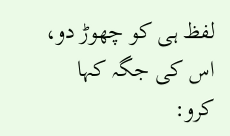لفظ ہی کو چھوڑ دو، اس کی جگہ کہا کرو: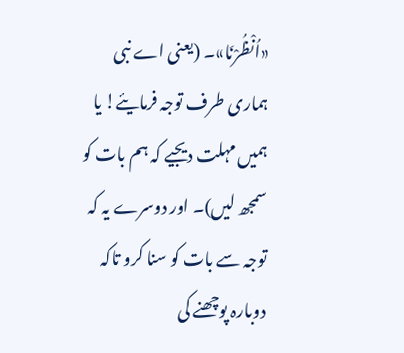«اُنْظُرْنَا»۔ (یعنی اے نبی ہماری طرف توجہ فرمایئے! یا ہمیں مہلت دیجیے کہ ہم بات کو سمجھ لیں)۔ اور دوسرے یہ کہ توجہ سے بات کو سنا کرو تاکہ دوبارہ پوچھنے کی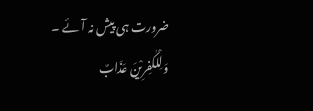ضرورت ہی پیش نہ آئے ۔
وَلِلْکٰفِرِیْنَ عَذَابٌ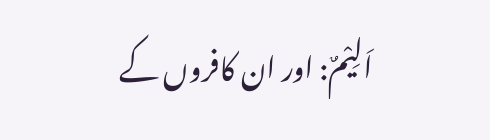اَلِیْمٌ: اور ان کافروں کے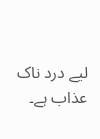لیے درد ناک عذاب ہے۔